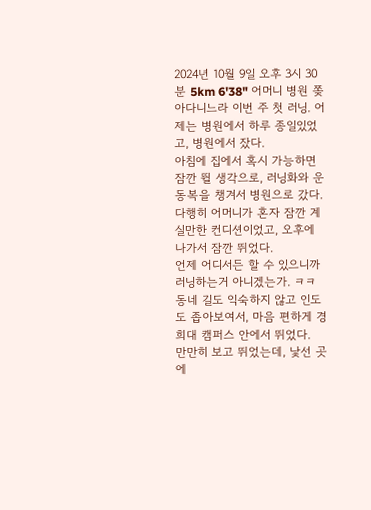2024년 10월 9일 오후 3시 30분 5km 6'38" 어머니 병원 쫒아다니느라 이번 주 첫 러닝. 어제는 병원에서 하루 종일있었고, 병원에서 잤다.
아침에 집에서 혹시 가능하면 잠깐 뛸 생각으로, 러닝화와 운동복을 챙겨서 병원으로 갔다. 다행히 어머니가 혼자 잠깐 계실만한 컨디션이었고, 오후에 나가서 잠깐 뛰었다.
언제 어디서든 할 수 있으니까 러닝하는거 아니겠는가. ㅋㅋ 동네 길도 익숙하지 않고 인도도 좁아보여서, 마음 편하게 경희대 캠퍼스 안에서 뛰었다.
만만히 보고 뛰었는데, 낯선 곳에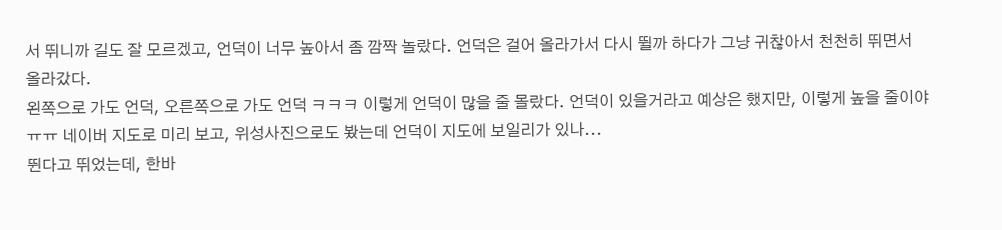서 뛰니까 길도 잘 모르겠고, 언덕이 너무 높아서 좀 깜짝 놀랐다. 언덕은 걸어 올라가서 다시 뛸까 하다가 그냥 귀찮아서 천천히 뛰면서 올라갔다.
왼쪽으로 가도 언덕, 오른쪽으로 가도 언덕 ㅋㅋㅋ 이렇게 언덕이 많을 줄 몰랐다. 언덕이 있을거라고 예상은 했지만, 이렇게 높을 줄이야 ㅠㅠ 네이버 지도로 미리 보고, 위성사진으로도 봤는데 언덕이 지도에 보일리가 있나...
뛴다고 뛰었는데, 한바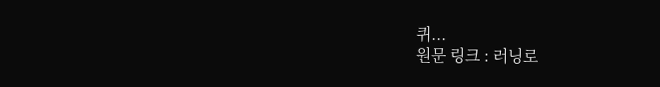퀴...
원문 링크 : 러닝로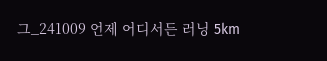그_241009 언제 어디서든 러닝 5km